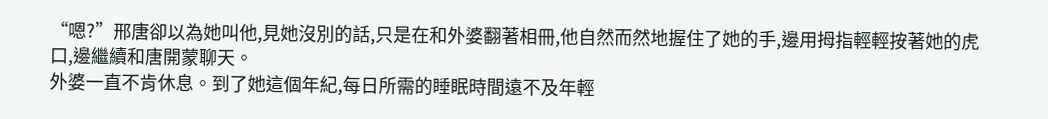“嗯?”邢唐卻以為她叫他,見她沒別的話,只是在和外婆翻著相冊,他自然而然地握住了她的手,邊用拇指輕輕按著她的虎口,邊繼續和唐開蒙聊天。
外婆一直不肯休息。到了她這個年紀,每日所需的睡眠時間遠不及年輕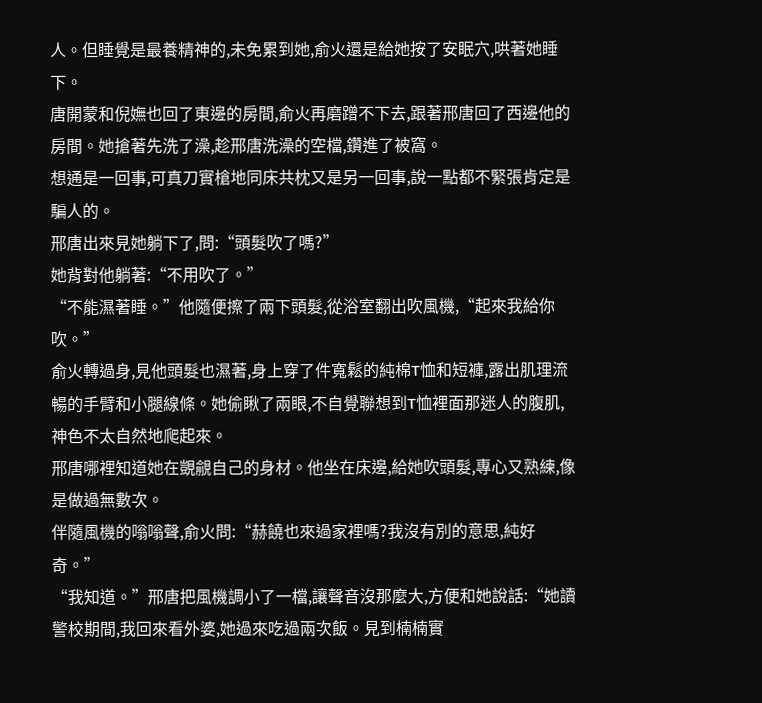人。但睡覺是最養精神的,未免累到她,俞火還是給她按了安眠穴,哄著她睡下。
唐開蒙和倪嫵也回了東邊的房間,俞火再磨蹭不下去,跟著邢唐回了西邊他的房間。她搶著先洗了澡,趁邢唐洗澡的空檔,鑽進了被窩。
想通是一回事,可真刀實槍地同床共枕又是另一回事,說一點都不緊張肯定是騙人的。
邢唐出來見她躺下了,問:“頭髮吹了嗎?”
她背對他躺著:“不用吹了。”
“不能濕著睡。”他隨便擦了兩下頭髮,從浴室翻出吹風機,“起來我給你吹。”
俞火轉過身,見他頭髮也濕著,身上穿了件寬鬆的純棉T恤和短褲,露出肌理流暢的手臂和小腿線條。她偷瞅了兩眼,不自覺聯想到T恤裡面那迷人的腹肌,神色不太自然地爬起來。
邢唐哪裡知道她在覬覦自己的身材。他坐在床邊,給她吹頭髮,專心又熟練,像是做過無數次。
伴隨風機的嗡嗡聲,俞火問:“赫饒也來過家裡嗎?我沒有別的意思,純好奇。”
“我知道。”邢唐把風機調小了一檔,讓聲音沒那麼大,方便和她說話:“她讀警校期間,我回來看外婆,她過來吃過兩次飯。見到楠楠實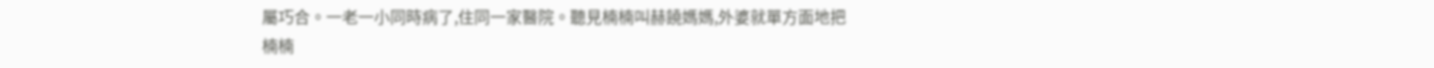屬巧合。一老一小同時病了,住同一家醫院。聽見楠楠叫赫饒媽媽,外婆就單方面地把楠楠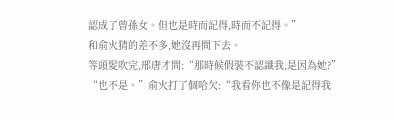認成了曾孫女。但也是時而記得,時而不記得。”
和俞火猜的差不多,她沒再問下去。
等頭髮吹完,邢唐才問:“那時候假裝不認識我,是因為她?”
“也不是。”俞火打了個哈欠:“我看你也不像是記得我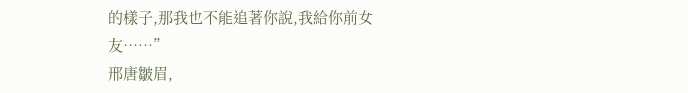的樣子,那我也不能追著你說,我給你前女友……”
邢唐皺眉,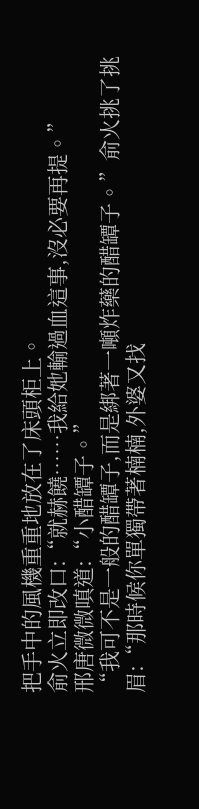把手中的風機重重地放在了床頭柜上。
俞火立即改口:“就赫饒……我給她輸過血這事,沒必要再提。”
邢唐微微嗔道:“小醋罈子。”
“我可不是一般的醋罈子,而是綁著一噸炸藥的醋罈子。”俞火挑了挑眉:“那時候你單獨帶著楠楠,外婆又找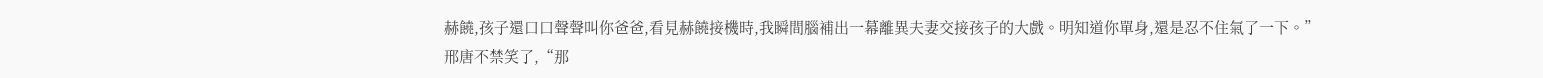赫饒,孩子還口口聲聲叫你爸爸,看見赫饒接機時,我瞬間腦補出一幕離異夫妻交接孩子的大戲。明知道你單身,還是忍不住氣了一下。”
邢唐不禁笑了,“那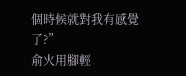個時候就對我有感覺了?”
俞火用腳輕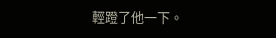輕蹬了他一下。